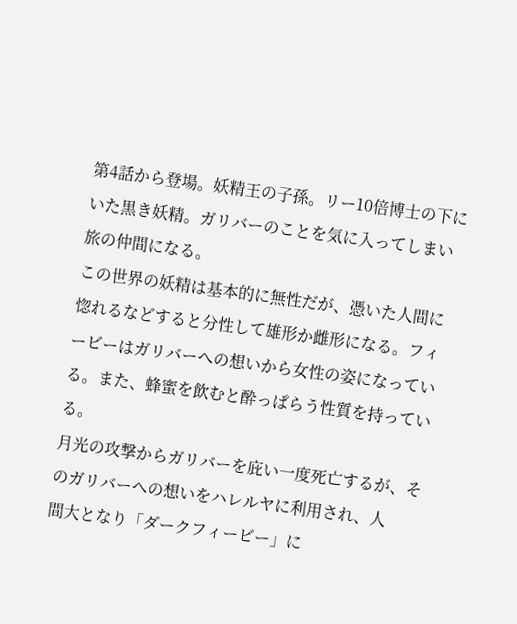第4話から登場。妖精王の子孫。リー10倍博士の下にいた黒き妖精。ガリバーのことを気に入ってしまい旅の仲間になる。
この世界の妖精は基本的に無性だが、憑いた人間に惚れるなどすると分性して雄形か雌形になる。フィービーはガリバーへの想いから女性の姿になっている。また、蜂蜜を飲むと酔っぱらう性質を持っている。
月光の攻撃からガリバーを庇い一度死亡するが、そのガリバーへの想いをハレルヤに利用され、人
間大となり「ダークフィービー」に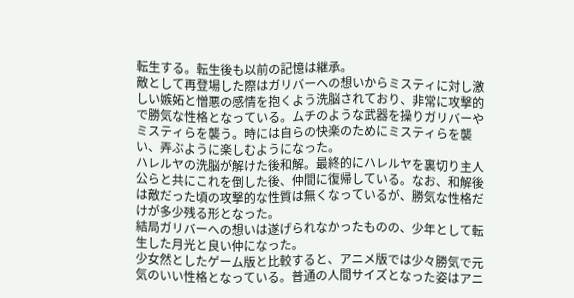転生する。転生後も以前の記憶は継承。
敵として再登場した際はガリバーへの想いからミスティに対し激しい嫉妬と憎悪の感情を抱くよう洗脳されており、非常に攻撃的で勝気な性格となっている。ムチのような武器を操りガリバーやミスティらを襲う。時には自らの快楽のためにミスティらを襲い、弄ぶように楽しむようになった。
ハレルヤの洗脳が解けた後和解。最終的にハレルヤを裏切り主人公らと共にこれを倒した後、仲間に復帰している。なお、和解後は敵だった頃の攻撃的な性質は無くなっているが、勝気な性格だけが多少残る形となった。
結局ガリバーへの想いは遂げられなかったものの、少年として転生した月光と良い仲になった。
少女然としたゲーム版と比較すると、アニメ版では少々勝気で元気のいい性格となっている。普通の人間サイズとなった姿はアニ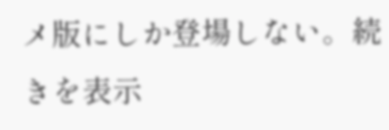メ版にしか登場しない。続きを表示